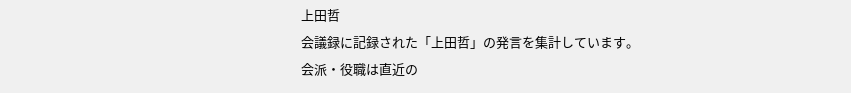上田哲
会議録に記録された「上田哲」の発言を集計しています。会派・役職は直近の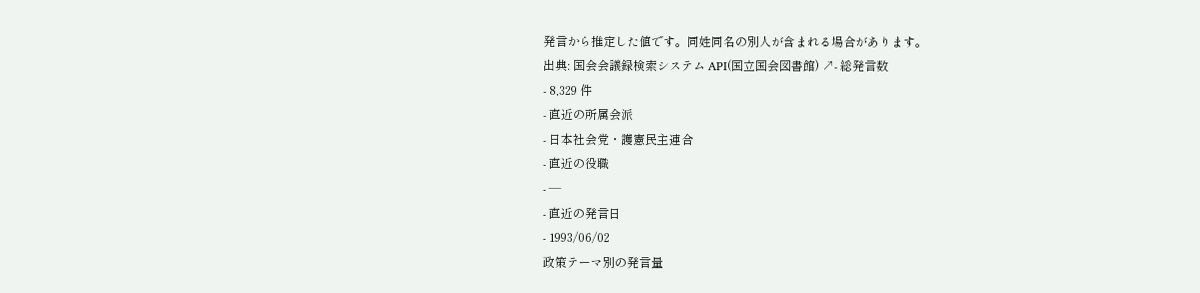発言から推定した値です。同姓同名の別人が含まれる場合があります。
出典: 国会会議録検索システム API(国立国会図書館) ↗- 総発言数
- 8,329 件
- 直近の所属会派
- 日本社会党・護憲民主連合
- 直近の役職
- —
- 直近の発言日
- 1993/06/02
政策テーマ別の発言量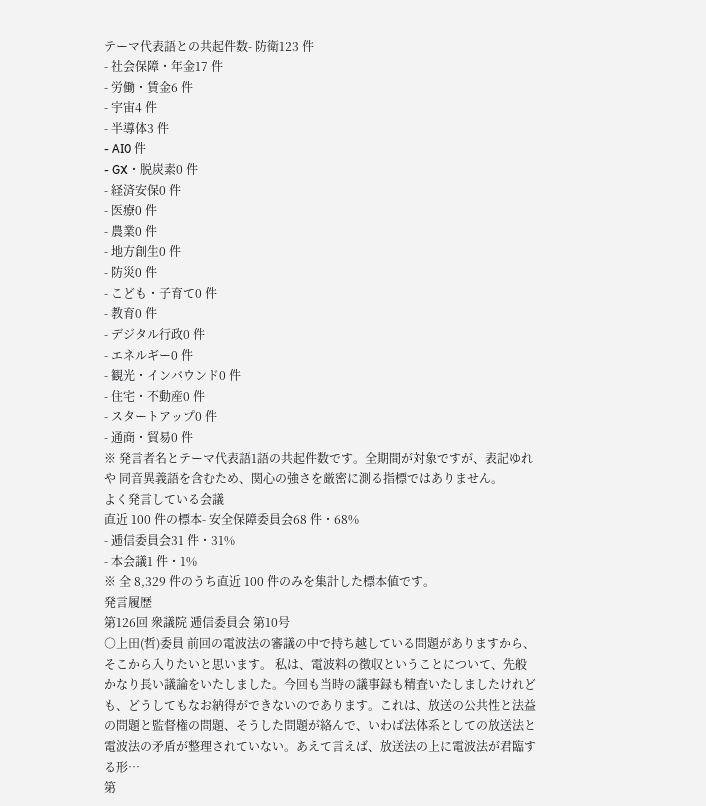テーマ代表語との共起件数- 防衛123 件
- 社会保障・年金17 件
- 労働・賃金6 件
- 宇宙4 件
- 半導体3 件
- AI0 件
- GX・脱炭素0 件
- 経済安保0 件
- 医療0 件
- 農業0 件
- 地方創生0 件
- 防災0 件
- こども・子育て0 件
- 教育0 件
- デジタル行政0 件
- エネルギー0 件
- 観光・インバウンド0 件
- 住宅・不動産0 件
- スタートアップ0 件
- 通商・貿易0 件
※ 発言者名とテーマ代表語1語の共起件数です。全期間が対象ですが、表記ゆれや 同音異義語を含むため、関心の強さを厳密に測る指標ではありません。
よく発言している会議
直近 100 件の標本- 安全保障委員会68 件・68%
- 逓信委員会31 件・31%
- 本会議1 件・1%
※ 全 8,329 件のうち直近 100 件のみを集計した標本値です。
発言履歴
第126回 衆議院 逓信委員会 第10号
○上田(哲)委員 前回の電波法の審議の中で持ち越している問題がありますから、そこから入りたいと思います。 私は、電波料の徴収ということについて、先般かなり長い議論をいたしました。今回も当時の議事録も精査いたしましたけれども、どうしてもなお納得ができないのであります。これは、放送の公共性と法益の問題と監督権の問題、そうした問題が絡んで、いわば法体系としての放送法と電波法の矛盾が整理されていない。あえて言えば、放送法の上に電波法が君臨する形…
第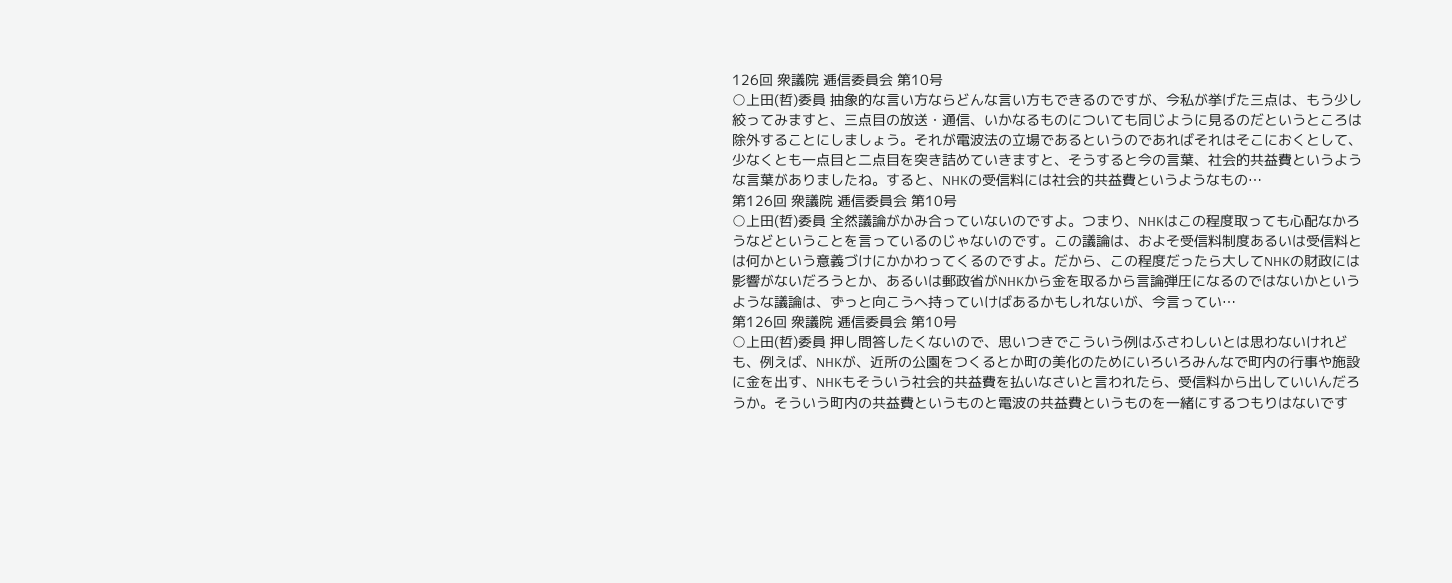126回 衆議院 逓信委員会 第10号
○上田(哲)委員 抽象的な言い方ならどんな言い方もできるのですが、今私が挙げた三点は、もう少し絞ってみますと、三点目の放送・通信、いかなるものについても同じように見るのだというところは除外することにしましょう。それが電波法の立場であるというのであればそれはそこにおくとして、少なくとも一点目と二点目を突き詰めていきますと、そうすると今の言葉、社会的共益費というような言葉がありましたね。すると、NHKの受信料には社会的共益費というようなもの…
第126回 衆議院 逓信委員会 第10号
○上田(哲)委員 全然議論がかみ合っていないのですよ。つまり、NHKはこの程度取っても心配なかろうなどということを言っているのじゃないのです。この議論は、およそ受信料制度あるいは受信料とは何かという意義づけにかかわってくるのですよ。だから、この程度だったら大してNHKの財政には影響がないだろうとか、あるいは郵政省がNHKから金を取るから言論弾圧になるのではないかというような議論は、ずっと向こうへ持っていけばあるかもしれないが、今言ってい…
第126回 衆議院 逓信委員会 第10号
○上田(哲)委員 押し問答したくないので、思いつきでこういう例はふさわしいとは思わないけれども、例えば、NHKが、近所の公園をつくるとか町の美化のためにいろいろみんなで町内の行事や施設に金を出す、NHKもそういう社会的共益費を払いなさいと言われたら、受信料から出していいんだろうか。そういう町内の共益費というものと電波の共益費というものを一緒にするつもりはないです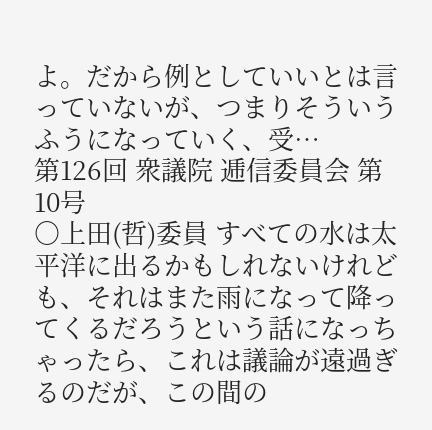よ。だから例としていいとは言っていないが、つまりそういうふうになっていく、受…
第126回 衆議院 逓信委員会 第10号
○上田(哲)委員 すべての水は太平洋に出るかもしれないけれども、それはまた雨になって降ってくるだろうという話になっちゃったら、これは議論が遠過ぎるのだが、この間の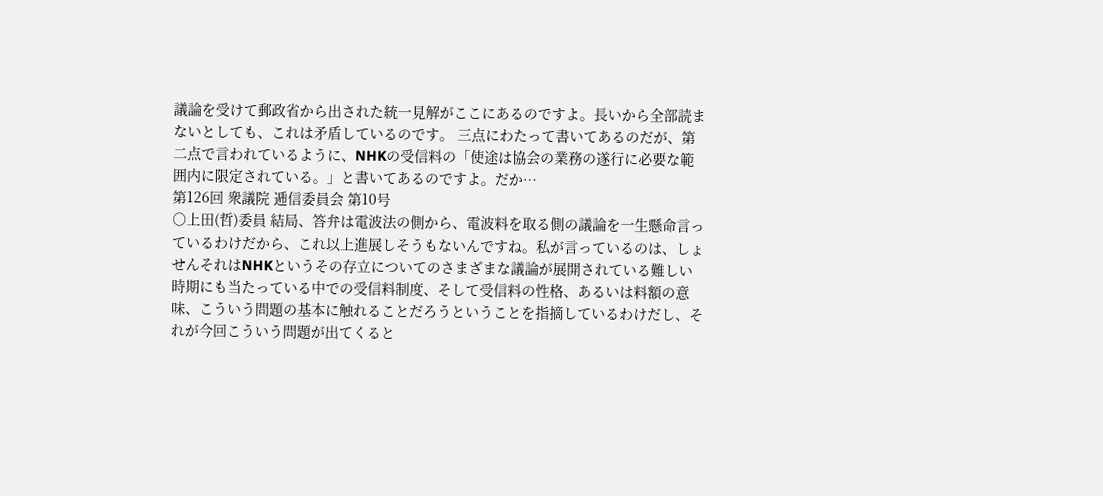議論を受けて郵政省から出された統一見解がここにあるのですよ。長いから全部読まないとしても、これは矛盾しているのです。 三点にわたって書いてあるのだが、第二点で言われているように、NHKの受信料の「使途は協会の業務の遂行に必要な範囲内に限定されている。」と書いてあるのですよ。だか…
第126回 衆議院 逓信委員会 第10号
○上田(哲)委員 結局、答弁は電波法の側から、電波料を取る側の議論を一生懸命言っているわけだから、これ以上進展しそうもないんですね。私が言っているのは、しょせんそれはNHKというその存立についてのさまざまな議論が展開されている難しい時期にも当たっている中での受信料制度、そして受信料の性格、あるいは料額の意味、こういう問題の基本に触れることだろうということを指摘しているわけだし、それが今回こういう問題が出てくると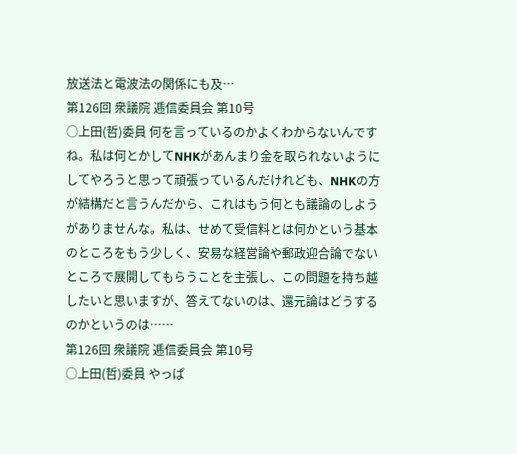放送法と電波法の関係にも及…
第126回 衆議院 逓信委員会 第10号
○上田(哲)委員 何を言っているのかよくわからないんですね。私は何とかしてNHKがあんまり金を取られないようにしてやろうと思って頑張っているんだけれども、NHKの方が結構だと言うんだから、これはもう何とも議論のしようがありませんな。私は、せめて受信料とは何かという基本のところをもう少しく、安易な経営論や郵政迎合論でないところで展開してもらうことを主張し、この問題を持ち越したいと思いますが、答えてないのは、還元論はどうするのかというのは……
第126回 衆議院 逓信委員会 第10号
○上田(哲)委員 やっぱ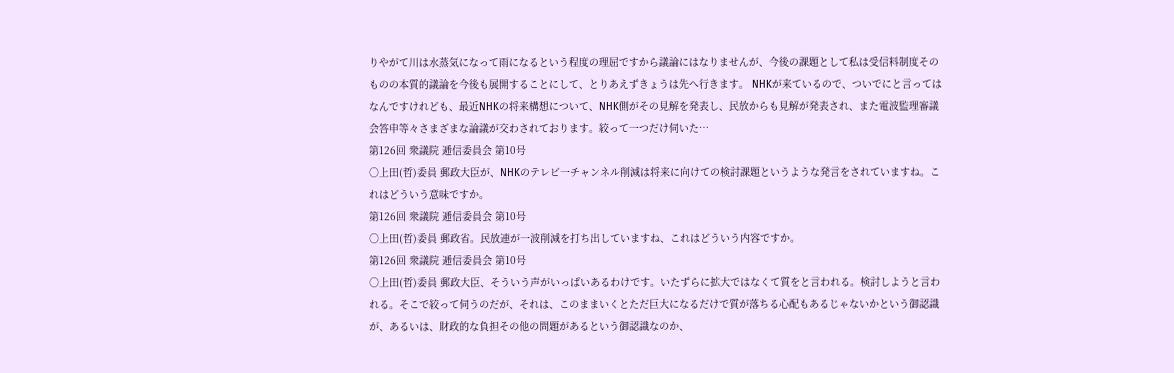りやがて川は水蒸気になって雨になるという程度の理屈ですから議論にはなりませんが、今後の課題として私は受信料制度そのものの本質的議論を今後も展開することにして、とりあえずきょうは先へ行きます。 NHKが来ているので、ついでにと言ってはなんですけれども、最近NHKの将来構想について、NHK側がその見解を発表し、民放からも見解が発表され、また電波監理審議会答申等々さまざまな論議が交わされております。絞って一つだけ伺いた…
第126回 衆議院 逓信委員会 第10号
○上田(哲)委員 郵政大臣が、NHKのテレビ一チャンネル削減は将来に向けての検討課題というような発言をされていますね。これはどういう意味ですか。
第126回 衆議院 逓信委員会 第10号
○上田(哲)委員 郵政省。民放連が一波削減を打ち出していますね、これはどういう内容ですか。
第126回 衆議院 逓信委員会 第10号
○上田(哲)委員 郵政大臣、そういう声がいっぱいあるわけです。いたずらに拡大ではなくて質をと言われる。検討しようと言われる。そこで絞って伺うのだが、それは、このままいくとただ巨大になるだけで質が落ちる心配もあるじゃないかという御認識が、あるいは、財政的な負担その他の問題があるという御認識なのか、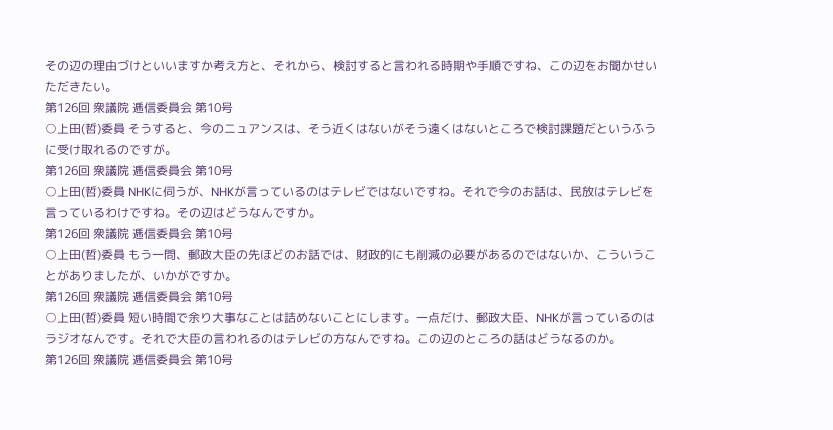その辺の理由づけといいますか考え方と、それから、検討すると言われる時期や手順ですね、この辺をお聞かせいただきたい。
第126回 衆議院 逓信委員会 第10号
○上田(哲)委員 そうすると、今のニュアンスは、そう近くはないがそう遠くはないところで検討課題だというふうに受け取れるのですが。
第126回 衆議院 逓信委員会 第10号
○上田(哲)委員 NHKに伺うが、NHKが言っているのはテレビではないですね。それで今のお話は、民放はテレビを言っているわけですね。その辺はどうなんですか。
第126回 衆議院 逓信委員会 第10号
○上田(哲)委員 もう一問、郵政大臣の先ほどのお話では、財政的にも削減の必要があるのではないか、こういうことがありましたが、いかがですか。
第126回 衆議院 逓信委員会 第10号
○上田(哲)委員 短い時間で余り大事なことは詰めないことにします。一点だけ、郵政大臣、NHKが言っているのはラジオなんです。それで大臣の言われるのはテレビの方なんですね。この辺のところの話はどうなるのか。
第126回 衆議院 逓信委員会 第10号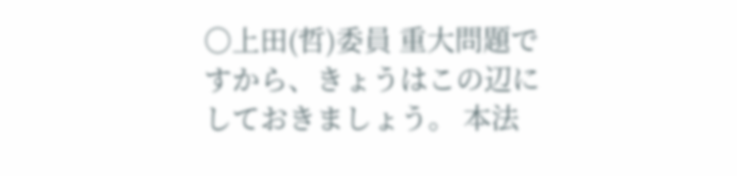○上田(哲)委員 重大問題ですから、きょうはこの辺にしておきましょう。 本法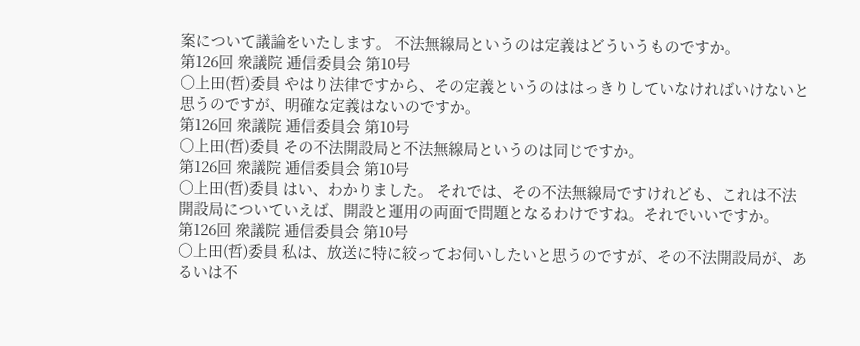案について議論をいたします。 不法無線局というのは定義はどういうものですか。
第126回 衆議院 逓信委員会 第10号
○上田(哲)委員 やはり法律ですから、その定義というのははっきりしていなければいけないと思うのですが、明確な定義はないのですか。
第126回 衆議院 逓信委員会 第10号
○上田(哲)委員 その不法開設局と不法無線局というのは同じですか。
第126回 衆議院 逓信委員会 第10号
○上田(哲)委員 はい、わかりました。 それでは、その不法無線局ですけれども、これは不法開設局についていえば、開設と運用の両面で問題となるわけですね。それでいいですか。
第126回 衆議院 逓信委員会 第10号
○上田(哲)委員 私は、放送に特に絞ってお伺いしたいと思うのですが、その不法開設局が、あるいは不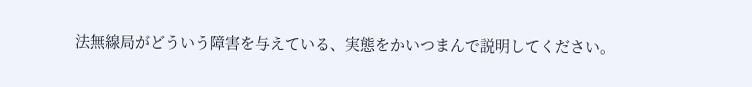法無線局がどういう障害を与えている、実態をかいつまんで説明してください。